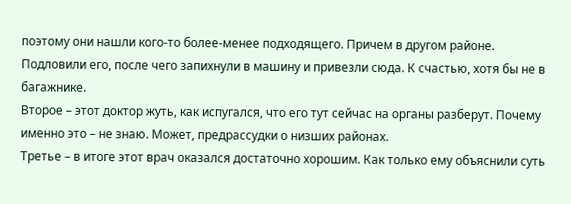поэтому они нашли кого-то более-менее подходящего. Причем в другом районе. Подловили его, после чего запихнули в машину и привезли сюда. К счастью, хотя бы не в багажнике.
Второе – этот доктор жуть, как испугался, что его тут сейчас на органы разберут. Почему именно это – не знаю. Может, предрассудки о низших районах.
Третье – в итоге этот врач оказался достаточно хорошим. Как только ему объяснили суть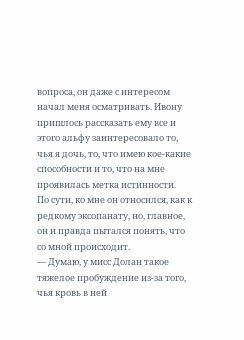вопроса, он даже с интересом начал меня осматривать. Ивону пришлось рассказать ему все и этого альфу заинтересовало то, чья я дочь, то, что имею кое-какие способности и то, что на мне проявилась метка истинности.
По сути, ко мне он относился, как к редкому эксопанату, но, главное, он и правда пытался понять, что со мной происходит.
— Думаю, у мисс Долан такое тяжелое пробуждение из-за того, чья кровь в ней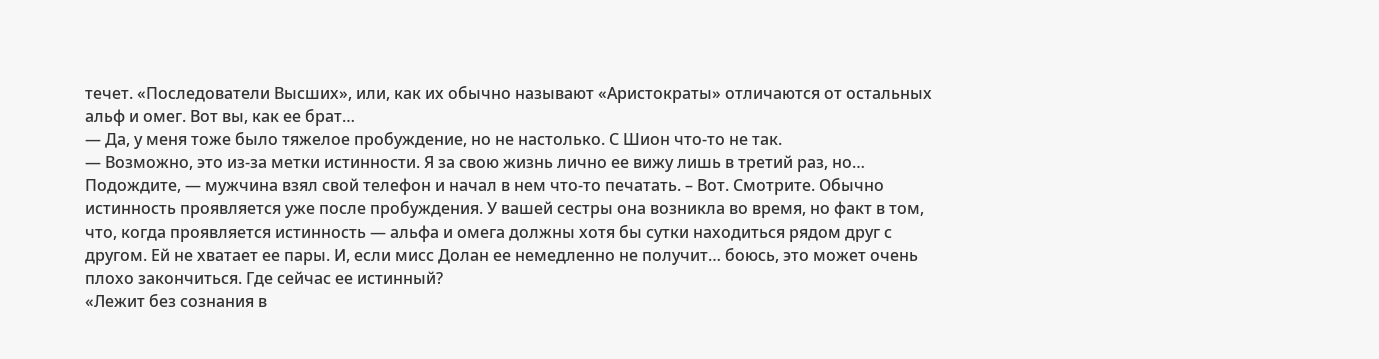течет. «Последователи Высших», или, как их обычно называют «Аристократы» отличаются от остальных альф и омег. Вот вы, как ее брат…
— Да, у меня тоже было тяжелое пробуждение, но не настолько. С Шион что-то не так.
— Возможно, это из-за метки истинности. Я за свою жизнь лично ее вижу лишь в третий раз, но… Подождите, — мужчина взял свой телефон и начал в нем что-то печатать. – Вот. Смотрите. Обычно истинность проявляется уже после пробуждения. У вашей сестры она возникла во время, но факт в том, что, когда проявляется истинность — альфа и омега должны хотя бы сутки находиться рядом друг с другом. Ей не хватает ее пары. И, если мисс Долан ее немедленно не получит… боюсь, это может очень плохо закончиться. Где сейчас ее истинный?
«Лежит без сознания в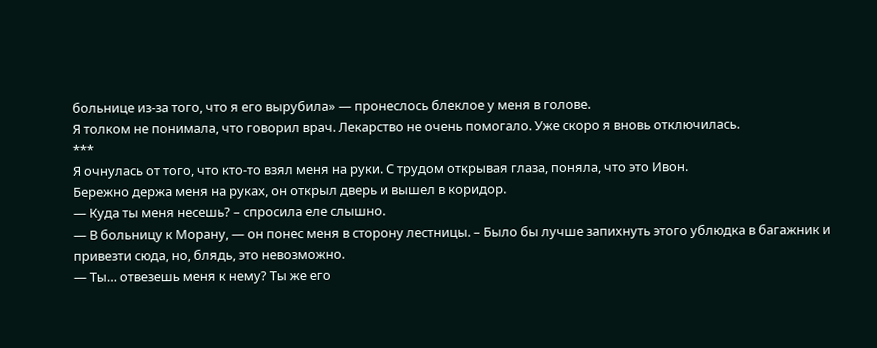больнице из-за того, что я его вырубила» — пронеслось блеклое у меня в голове.
Я толком не понимала, что говорил врач. Лекарство не очень помогало. Уже скоро я вновь отключилась.
***
Я очнулась от того, что кто-то взял меня на руки. С трудом открывая глаза, поняла, что это Ивон.
Бережно держа меня на руках, он открыл дверь и вышел в коридор.
— Куда ты меня несешь? – спросила еле слышно.
— В больницу к Морану, — он понес меня в сторону лестницы. – Было бы лучше запихнуть этого ублюдка в багажник и привезти сюда, но, блядь, это невозможно.
— Ты… отвезешь меня к нему? Ты же его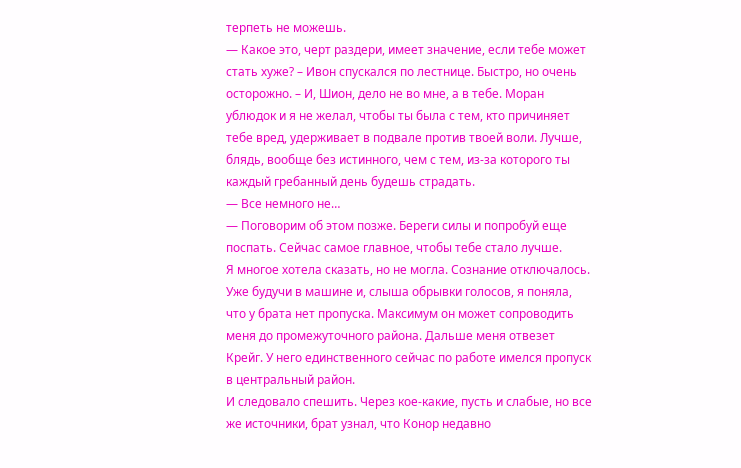терпеть не можешь.
— Какое это, черт раздери, имеет значение, если тебе может стать хуже? – Ивон спускался по лестнице. Быстро, но очень осторожно. – И, Шион, дело не во мне, а в тебе. Моран ублюдок и я не желал, чтобы ты была с тем, кто причиняет тебе вред, удерживает в подвале против твоей воли. Лучше, блядь, вообще без истинного, чем с тем, из-за которого ты каждый гребанный день будешь страдать.
— Все немного не…
— Поговорим об этом позже. Береги силы и попробуй еще поспать. Сейчас самое главное, чтобы тебе стало лучше.
Я многое хотела сказать, но не могла. Сознание отключалось.
Уже будучи в машине и, слыша обрывки голосов, я поняла, что у брата нет пропуска. Максимум он может сопроводить меня до промежуточного района. Дальше меня отвезет Крейг. У него единственного сейчас по работе имелся пропуск в центральный район.
И следовало спешить. Через кое-какие, пусть и слабые, но все же источники, брат узнал, что Конор недавно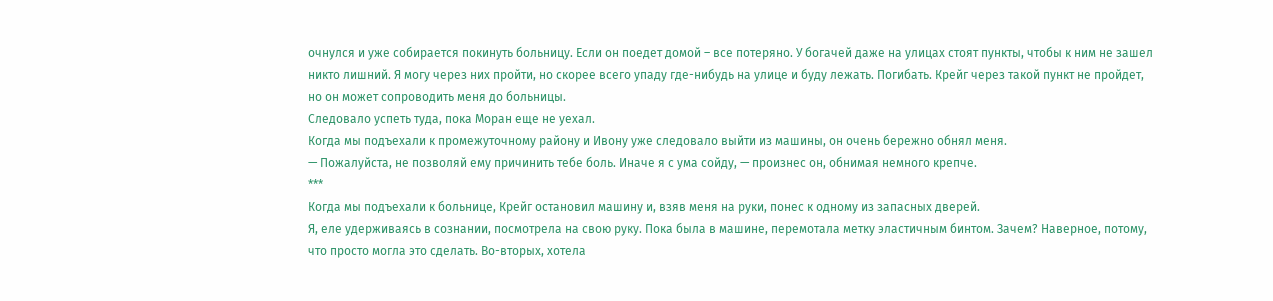очнулся и уже собирается покинуть больницу. Если он поедет домой – все потеряно. У богачей даже на улицах стоят пункты, чтобы к ним не зашел никто лишний. Я могу через них пройти, но скорее всего упаду где-нибудь на улице и буду лежать. Погибать. Крейг через такой пункт не пройдет, но он может сопроводить меня до больницы.
Следовало успеть туда, пока Моран еще не уехал.
Когда мы подъехали к промежуточному району и Ивону уже следовало выйти из машины, он очень бережно обнял меня.
— Пожалуйста, не позволяй ему причинить тебе боль. Иначе я с ума сойду, — произнес он, обнимая немного крепче.
***
Когда мы подъехали к больнице, Крейг остановил машину и, взяв меня на руки, понес к одному из запасных дверей.
Я, еле удерживаясь в сознании, посмотрела на свою руку. Пока была в машине, перемотала метку эластичным бинтом. Зачем? Наверное, потому, что просто могла это сделать. Во-вторых, хотела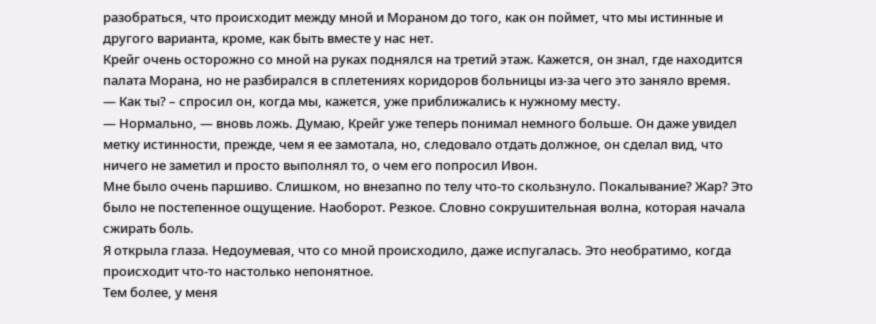разобраться, что происходит между мной и Мораном до того, как он поймет, что мы истинные и другого варианта, кроме, как быть вместе у нас нет.
Крейг очень осторожно со мной на руках поднялся на третий этаж. Кажется, он знал, где находится палата Морана, но не разбирался в сплетениях коридоров больницы из-за чего это заняло время.
— Как ты? – спросил он, когда мы, кажется, уже приближались к нужному месту.
— Нормально, — вновь ложь. Думаю, Крейг уже теперь понимал немного больше. Он даже увидел метку истинности, прежде, чем я ее замотала, но, следовало отдать должное, он сделал вид, что ничего не заметил и просто выполнял то, о чем его попросил Ивон.
Мне было очень паршиво. Слишком, но внезапно по телу что-то скользнуло. Покалывание? Жар? Это было не постепенное ощущение. Наоборот. Резкое. Словно сокрушительная волна, которая начала сжирать боль.
Я открыла глаза. Недоумевая, что со мной происходило, даже испугалась. Это необратимо, когда происходит что-то настолько непонятное.
Тем более, у меня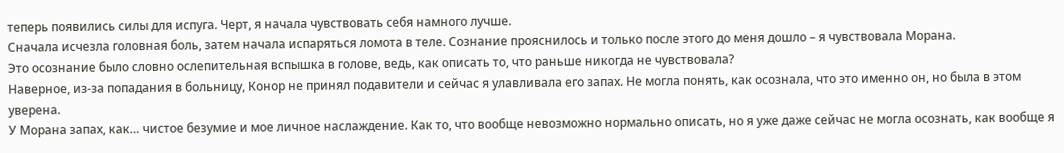теперь появились силы для испуга. Черт, я начала чувствовать себя намного лучше.
Сначала исчезла головная боль, затем начала испаряться ломота в теле. Сознание прояснилось и только после этого до меня дошло – я чувствовала Морана.
Это осознание было словно ослепительная вспышка в голове, ведь, как описать то, что раньше никогда не чувствовала?
Наверное, из-за попадания в больницу, Конор не принял подавители и сейчас я улавливала его запах. Не могла понять, как осознала, что это именно он, но была в этом уверена.
У Морана запах, как… чистое безумие и мое личное наслаждение. Как то, что вообще невозможно нормально описать, но я уже даже сейчас не могла осознать, как вообще я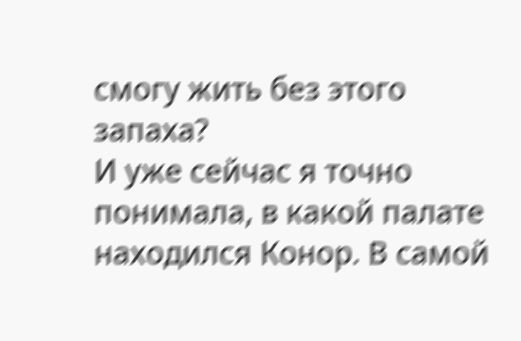смогу жить без этого запаха?
И уже сейчас я точно понимала, в какой палате находился Конор. В самой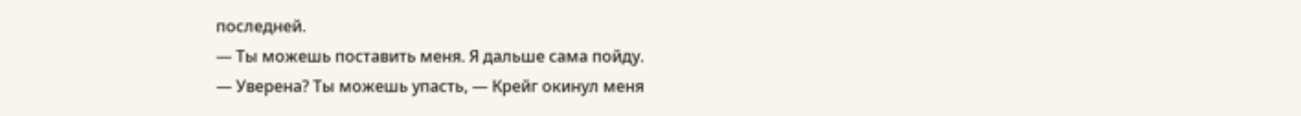последней.
— Ты можешь поставить меня. Я дальше сама пойду.
— Уверена? Ты можешь упасть, — Крейг окинул меня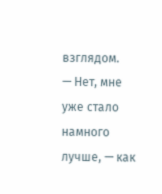взглядом.
— Нет, мне уже стало намного лучше, — как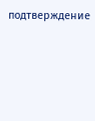подтверждение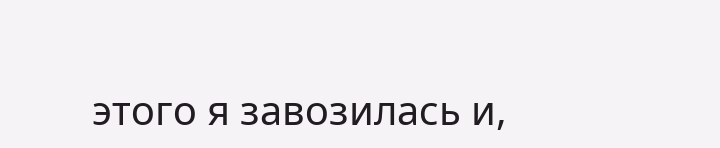этого я завозилась и,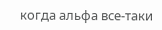когда альфа все-таки